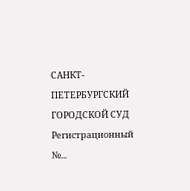САНКТ-ПЕТЕРБУРГСКИЙ ГОРОДСКОЙ СУД
Регистрационный №...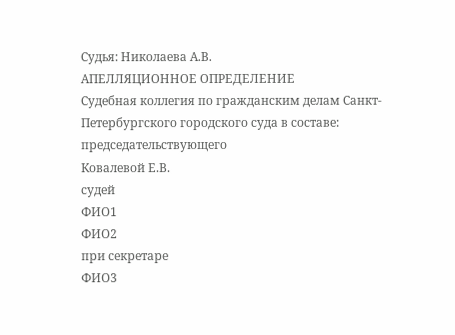Судья: Николаева А.В.
АПЕЛЛЯЦИОННОЕ ОПРЕДЕЛЕНИЕ
Судебная коллегия по гражданским делам Санкт-Петербургского городского суда в составе:
председательствующего
Ковалевой Е.В.
судей
ФИО1
ФИО2
при секретаре
ФИО3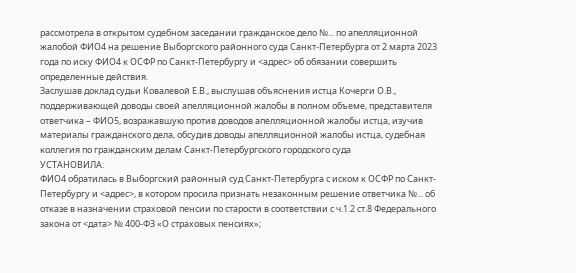рассмотрела в открытом судебном заседании гражданское дело №... по апелляционной жалобой ФИО4 на решение Выборгского районного суда Санкт-Петербурга от 2 марта 2023 года по иску ФИО4 к ОСФР по Санкт-Петербургу и <адрес> об обязании совершить определенные действия.
Заслушав доклад судьи Ковалевой Е.В., выслушав объяснения истца Кочерги О.В., поддерживающей доводы своей апелляционной жалобы в полном объеме, представителя ответчика – ФИО5, возражавшую против доводов апелляционной жалобы истца, изучив материалы гражданского дела, обсудив доводы апелляционной жалобы истца, судебная коллегия по гражданским делам Санкт-Петербургского городского суда
УСТАНОВИЛА:
ФИО4 обратилась в Выборгский районный суд Санкт-Петербурга с иском к ОСФР по Санкт-Петербургу и <адрес>, в котором просила признать незаконным решение ответчика №... об отказе в назначении страховой пенсии по старости в соответствии с ч.1.2 ст.8 Федерального закона от <дата> № 400-ФЗ «О страховых пенсиях»;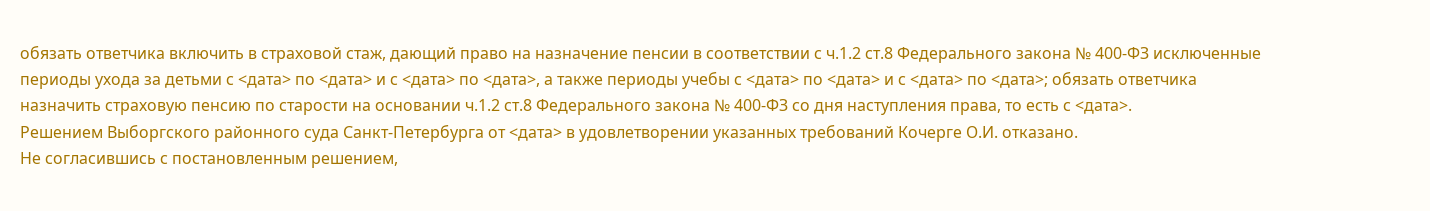обязать ответчика включить в страховой стаж, дающий право на назначение пенсии в соответствии с ч.1.2 ст.8 Федерального закона № 400-ФЗ исключенные периоды ухода за детьми с <дата> по <дата> и с <дата> по <дата>, а также периоды учебы с <дата> по <дата> и с <дата> по <дата>; обязать ответчика назначить страховую пенсию по старости на основании ч.1.2 ст.8 Федерального закона № 400-ФЗ со дня наступления права, то есть с <дата>.
Решением Выборгского районного суда Санкт-Петербурга от <дата> в удовлетворении указанных требований Кочерге О.И. отказано.
Не согласившись с постановленным решением,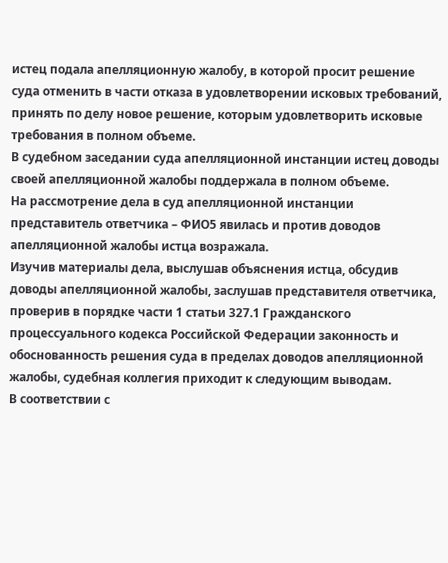истец подала апелляционную жалобу, в которой просит решение суда отменить в части отказа в удовлетворении исковых требований, принять по делу новое решение, которым удовлетворить исковые требования в полном объеме.
В судебном заседании суда апелляционной инстанции истец доводы своей апелляционной жалобы поддержала в полном объеме.
На рассмотрение дела в суд апелляционной инстанции представитель ответчика – ФИО5 явилась и против доводов апелляционной жалобы истца возражала.
Изучив материалы дела, выслушав объяснения истца, обсудив доводы апелляционной жалобы, заслушав представителя ответчика, проверив в порядке части 1 статьи 327.1 Гражданского процессуального кодекса Российской Федерации законность и обоснованность решения суда в пределах доводов апелляционной жалобы, судебная коллегия приходит к следующим выводам.
В соответствии с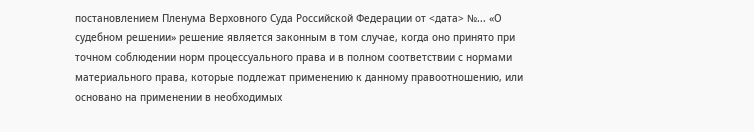постановлением Пленума Верховного Суда Российской Федерации от <дата> №... «О судебном решении» решение является законным в том случае, когда оно принято при точном соблюдении норм процессуального права и в полном соответствии с нормами материального права, которые подлежат применению к данному правоотношению, или основано на применении в необходимых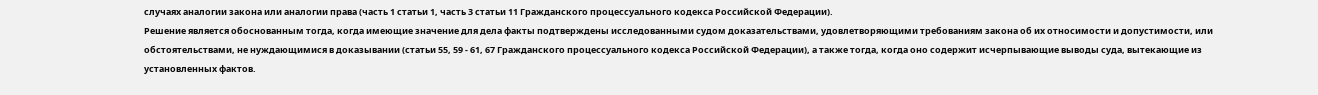случаях аналогии закона или аналогии права (часть 1 статьи 1, часть 3 статьи 11 Гражданского процессуального кодекса Российской Федерации).
Решение является обоснованным тогда, когда имеющие значение для дела факты подтверждены исследованными судом доказательствами, удовлетворяющими требованиям закона об их относимости и допустимости, или обстоятельствами, не нуждающимися в доказывании (статьи 55, 59 - 61, 67 Гражданского процессуального кодекса Российской Федерации), а также тогда, когда оно содержит исчерпывающие выводы суда, вытекающие из установленных фактов.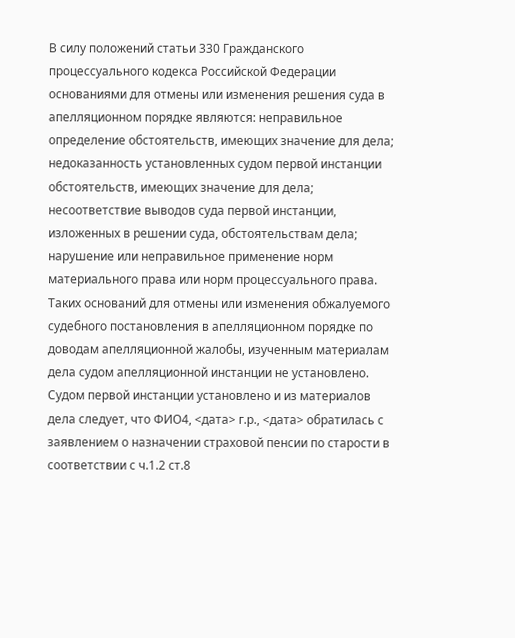В силу положений статьи 330 Гражданского процессуального кодекса Российской Федерации основаниями для отмены или изменения решения суда в апелляционном порядке являются: неправильное определение обстоятельств, имеющих значение для дела; недоказанность установленных судом первой инстанции обстоятельств, имеющих значение для дела; несоответствие выводов суда первой инстанции, изложенных в решении суда, обстоятельствам дела; нарушение или неправильное применение норм материального права или норм процессуального права.
Таких оснований для отмены или изменения обжалуемого судебного постановления в апелляционном порядке по доводам апелляционной жалобы, изученным материалам дела судом апелляционной инстанции не установлено.
Судом первой инстанции установлено и из материалов дела следует, что ФИО4, <дата> г.р., <дата> обратилась с заявлением о назначении страховой пенсии по старости в соответствии с ч.1.2 ст.8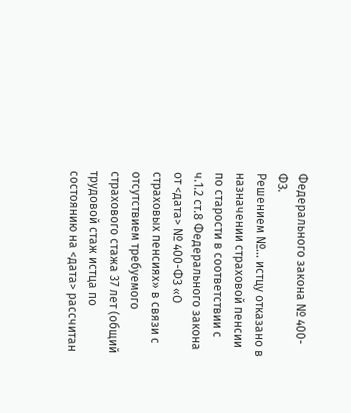Федерального закона № 400-ФЗ.
Решением №... истцу отказано в назначении страховой пенсии по старости в соответствии с ч.1.2 ст.8 Федерального закона от <дата> № 400-ФЗ «О страховых пенсиях» в связи с отсутствием требуемого страхового стажа 37 лет (общий трудовой стаж истца по состоянию на <дата> рассчитан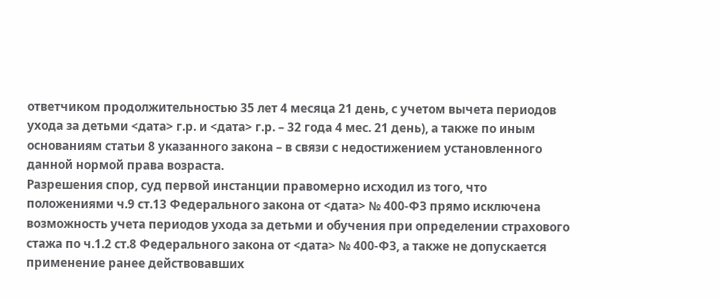ответчиком продолжительностью 35 лет 4 месяца 21 день, с учетом вычета периодов ухода за детьми <дата> г.р. и <дата> г.р. – 32 года 4 мес. 21 день), а также по иным основаниям статьи 8 указанного закона – в связи с недостижением установленного данной нормой права возраста.
Разрешения спор, суд первой инстанции правомерно исходил из того, что положениями ч.9 ст.13 Федерального закона от <дата> № 400-ФЗ прямо исключена возможность учета периодов ухода за детьми и обучения при определении страхового стажа по ч.1.2 ст.8 Федерального закона от <дата> № 400-ФЗ, а также не допускается применение ранее действовавших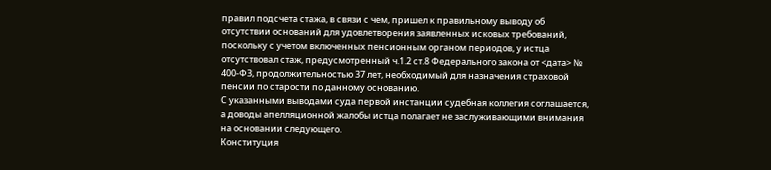правил подсчета стажа, в связи с чем, пришел к правильному выводу об отсутствии оснований для удовлетворения заявленных исковых требований, поскольку с учетом включенных пенсионным органом периодов, у истца отсутствовал стаж, предусмотренный ч.1.2 ст.8 Федерального закона от <дата> № 400-ФЗ, продолжительностью 37 лет, необходимый для назначения страховой пенсии по старости по данному основанию.
С указанными выводами суда первой инстанции судебная коллегия соглашается, а доводы апелляционной жалобы истца полагает не заслуживающими внимания на основании следующего.
Конституция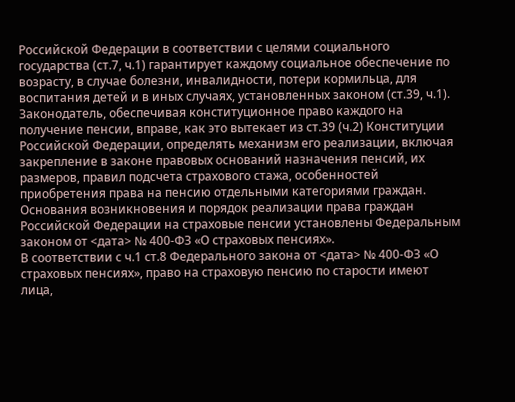Российской Федерации в соответствии с целями социального государства (ст.7, ч.1) гарантирует каждому социальное обеспечение по возрасту, в случае болезни, инвалидности, потери кормильца, для воспитания детей и в иных случаях, установленных законом (ст.39, ч.1). Законодатель, обеспечивая конституционное право каждого на получение пенсии, вправе, как это вытекает из ст.39 (ч.2) Конституции Российской Федерации, определять механизм его реализации, включая закрепление в законе правовых оснований назначения пенсий, их размеров, правил подсчета страхового стажа, особенностей приобретения права на пенсию отдельными категориями граждан.
Основания возникновения и порядок реализации права граждан Российской Федерации на страховые пенсии установлены Федеральным законом от <дата> № 400-ФЗ «О страховых пенсиях».
В соответствии с ч.1 ст.8 Федерального закона от <дата> № 400-ФЗ «О страховых пенсиях», право на страховую пенсию по старости имеют лица,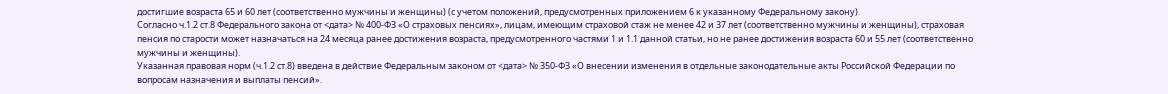достигшие возраста 65 и 60 лет (соответственно мужчины и женщины) (с учетом положений, предусмотренных приложением 6 к указанному Федеральному закону).
Согласно ч.1.2 ст.8 Федерального закона от <дата> № 400-ФЗ «О страховых пенсиях», лицам, имеющим страховой стаж не менее 42 и 37 лет (соответственно мужчины и женщины), страховая пенсия по старости может назначаться на 24 месяца ранее достижения возраста, предусмотренного частями 1 и 1.1 данной статьи, но не ранее достижения возраста 60 и 55 лет (соответственно мужчины и женщины).
Указанная правовая норм (ч.1.2 ст.8) введена в действие Федеральным законом от <дата> № 350-ФЗ «О внесении изменения в отдельные законодательные акты Российской Федерации по вопросам назначения и выплаты пенсий».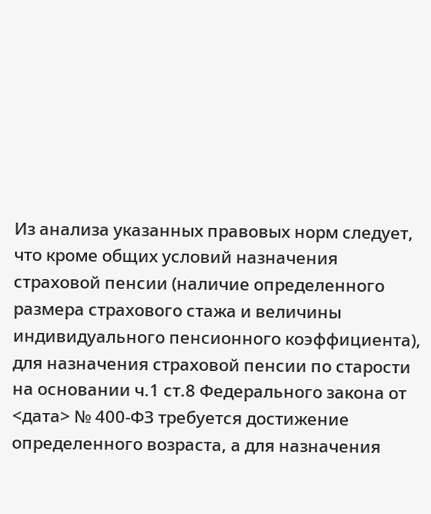Из анализа указанных правовых норм следует, что кроме общих условий назначения страховой пенсии (наличие определенного размера страхового стажа и величины индивидуального пенсионного коэффициента), для назначения страховой пенсии по старости на основании ч.1 ст.8 Федерального закона от <дата> № 400-ФЗ требуется достижение определенного возраста, а для назначения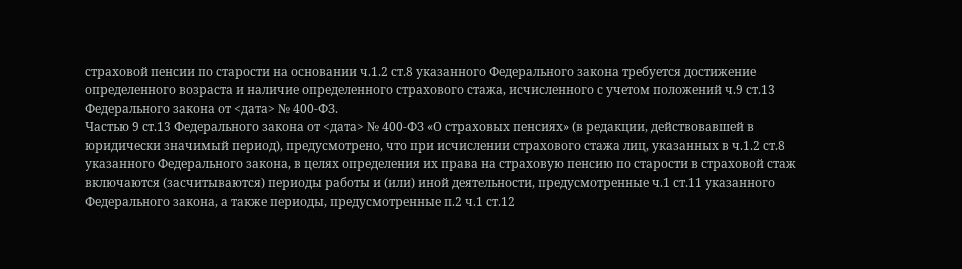страховой пенсии по старости на основании ч.1.2 ст.8 указанного Федерального закона требуется достижение определенного возраста и наличие определенного страхового стажа, исчисленного с учетом положений ч.9 ст.13 Федерального закона от <дата> № 400-ФЗ.
Частью 9 ст.13 Федерального закона от <дата> № 400-ФЗ «О страховых пенсиях» (в редакции, действовавшей в юридически значимый период), предусмотрено, что при исчислении страхового стажа лиц, указанных в ч.1.2 ст.8 указанного Федерального закона, в целях определения их права на страховую пенсию по старости в страховой стаж включаются (засчитываются) периоды работы и (или) иной деятельности, предусмотренные ч.1 ст.11 указанного Федерального закона, а также периоды, предусмотренные п.2 ч.1 ст.12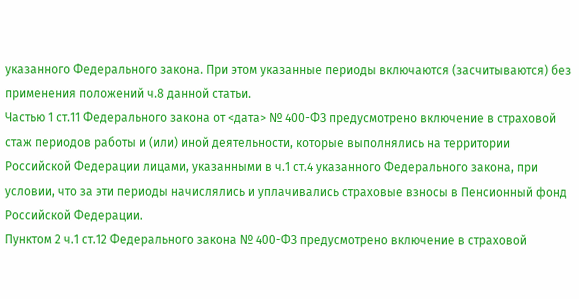указанного Федерального закона. При этом указанные периоды включаются (засчитываются) без применения положений ч.8 данной статьи.
Частью 1 ст.11 Федерального закона от <дата> № 400-ФЗ предусмотрено включение в страховой стаж периодов работы и (или) иной деятельности, которые выполнялись на территории Российской Федерации лицами, указанными в ч.1 ст.4 указанного Федерального закона, при условии, что за эти периоды начислялись и уплачивались страховые взносы в Пенсионный фонд Российской Федерации.
Пунктом 2 ч.1 ст.12 Федерального закона № 400-ФЗ предусмотрено включение в страховой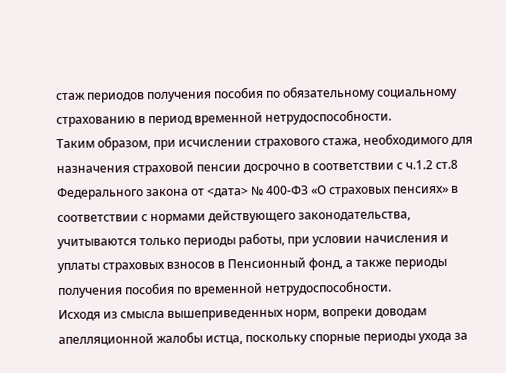стаж периодов получения пособия по обязательному социальному страхованию в период временной нетрудоспособности.
Таким образом, при исчислении страхового стажа, необходимого для назначения страховой пенсии досрочно в соответствии с ч.1.2 ст.8 Федерального закона от <дата> № 400-ФЗ «О страховых пенсиях» в соответствии с нормами действующего законодательства, учитываются только периоды работы, при условии начисления и уплаты страховых взносов в Пенсионный фонд, а также периоды получения пособия по временной нетрудоспособности.
Исходя из смысла вышеприведенных норм, вопреки доводам апелляционной жалобы истца, поскольку спорные периоды ухода за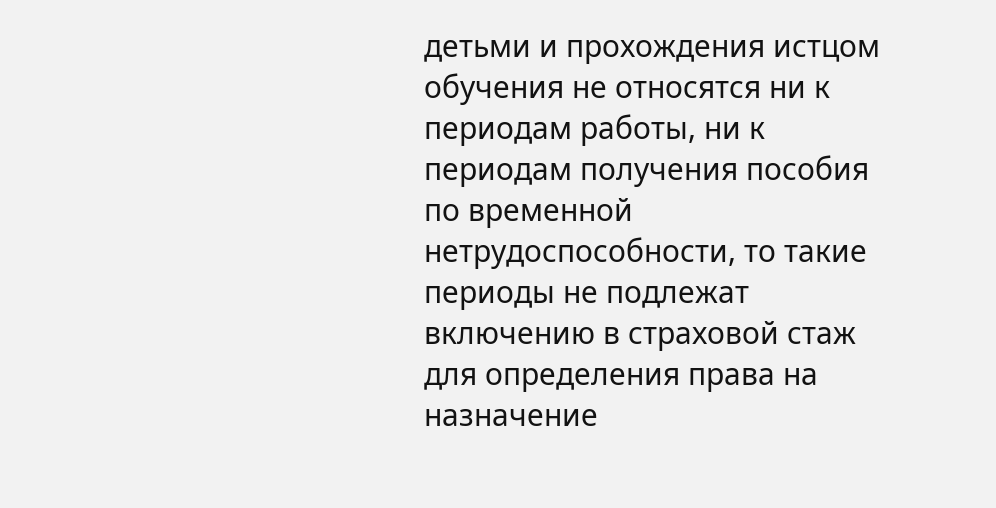детьми и прохождения истцом обучения не относятся ни к периодам работы, ни к периодам получения пособия по временной нетрудоспособности, то такие периоды не подлежат включению в страховой стаж для определения права на назначение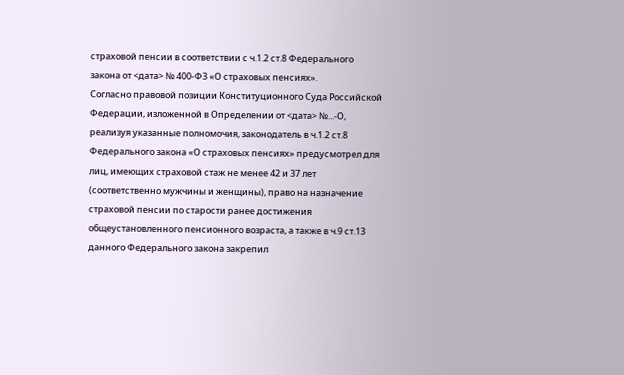страховой пенсии в соответствии с ч.1.2 ст.8 Федерального закона от <дата> № 400-ФЗ «О страховых пенсиях».
Согласно правовой позиции Конституционного Суда Российской Федерации, изложенной в Определении от <дата> №...-О, реализуя указанные полномочия, законодатель в ч.1.2 ст.8 Федерального закона «О страховых пенсиях» предусмотрел для лиц, имеющих страховой стаж не менее 42 и 37 лет (соответственно мужчины и женщины), право на назначение страховой пенсии по старости ранее достижения общеустановленного пенсионного возраста, а также в ч.9 ст.13 данного Федерального закона закрепил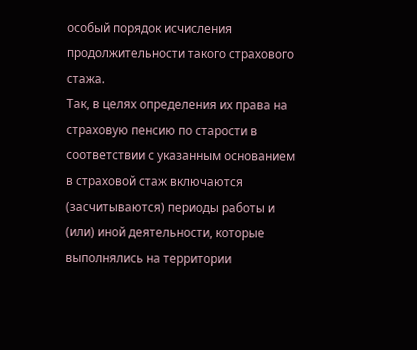особый порядок исчисления продолжительности такого страхового стажа.
Так, в целях определения их права на страховую пенсию по старости в соответствии с указанным основанием в страховой стаж включаются (засчитываются) периоды работы и (или) иной деятельности, которые выполнялись на территории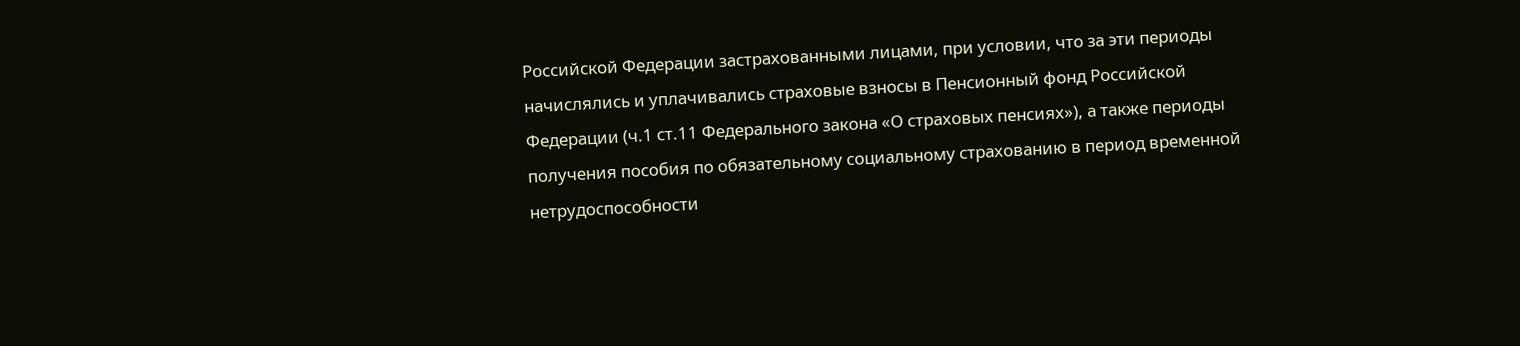Российской Федерации застрахованными лицами, при условии, что за эти периоды начислялись и уплачивались страховые взносы в Пенсионный фонд Российской Федерации (ч.1 ст.11 Федерального закона «О страховых пенсиях»), а также периоды получения пособия по обязательному социальному страхованию в период временной нетрудоспособности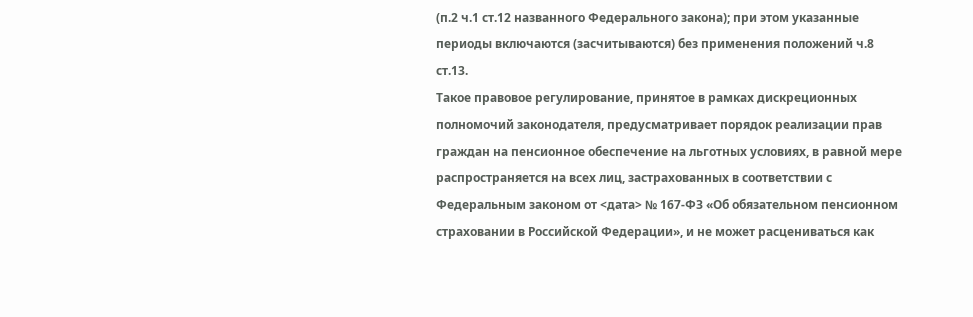(п.2 ч.1 ст.12 названного Федерального закона); при этом указанные периоды включаются (засчитываются) без применения положений ч.8 ст.13.
Такое правовое регулирование, принятое в рамках дискреционных полномочий законодателя, предусматривает порядок реализации прав граждан на пенсионное обеспечение на льготных условиях, в равной мере распространяется на всех лиц, застрахованных в соответствии с Федеральным законом от <дата> № 167-ФЗ «Об обязательном пенсионном страховании в Российской Федерации», и не может расцениваться как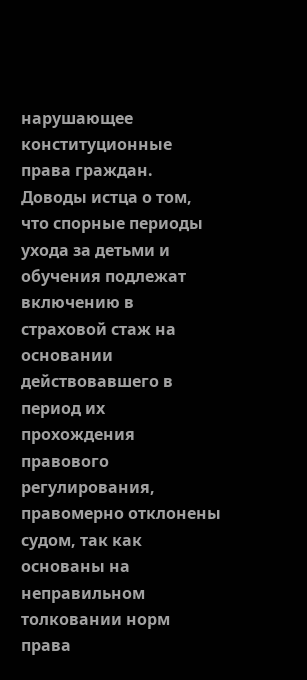нарушающее конституционные права граждан.
Доводы истца о том, что спорные периоды ухода за детьми и обучения подлежат включению в страховой стаж на основании действовавшего в период их прохождения правового регулирования, правомерно отклонены судом, так как основаны на неправильном толковании норм права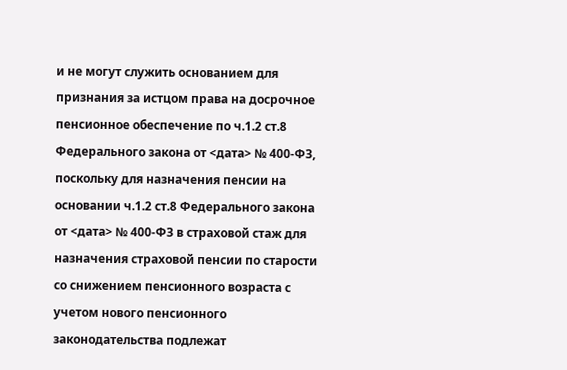и не могут служить основанием для признания за истцом права на досрочное пенсионное обеспечение по ч.1.2 ст.8 Федерального закона от <дата> № 400-ФЗ, поскольку для назначения пенсии на основании ч.1.2 ст.8 Федерального закона от <дата> № 400-ФЗ в страховой стаж для назначения страховой пенсии по старости со снижением пенсионного возраста с учетом нового пенсионного законодательства подлежат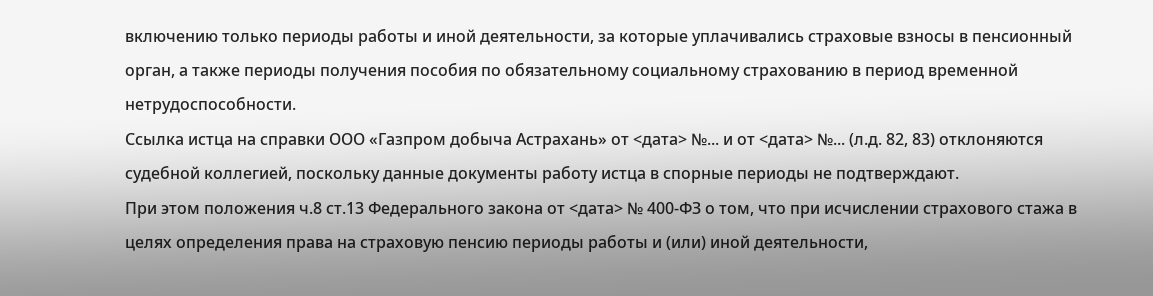включению только периоды работы и иной деятельности, за которые уплачивались страховые взносы в пенсионный орган, а также периоды получения пособия по обязательному социальному страхованию в период временной нетрудоспособности.
Ссылка истца на справки ООО «Газпром добыча Астрахань» от <дата> №... и от <дата> №... (л.д. 82, 83) отклоняются судебной коллегией, поскольку данные документы работу истца в спорные периоды не подтверждают.
При этом положения ч.8 ст.13 Федерального закона от <дата> № 400-ФЗ о том, что при исчислении страхового стажа в целях определения права на страховую пенсию периоды работы и (или) иной деятельности,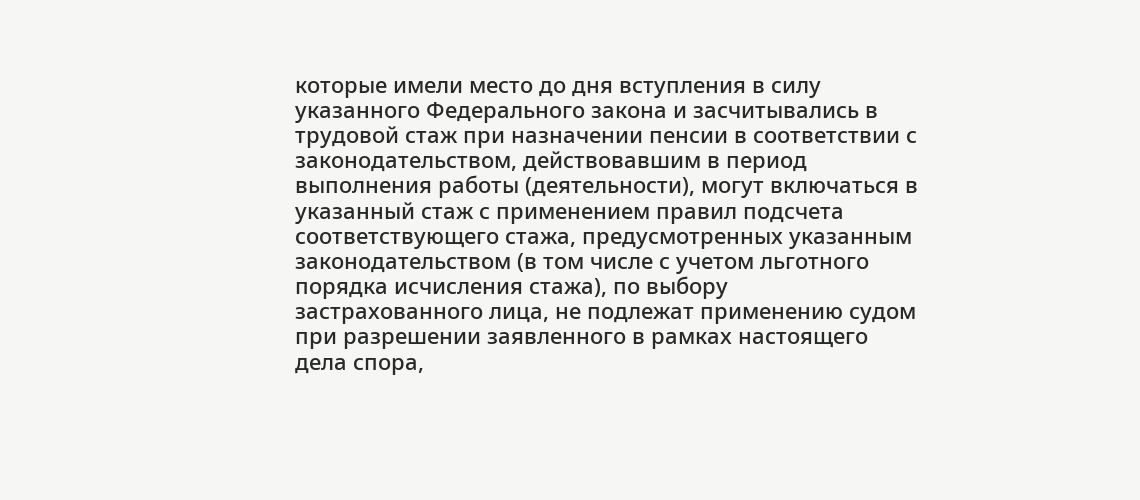которые имели место до дня вступления в силу указанного Федерального закона и засчитывались в трудовой стаж при назначении пенсии в соответствии с законодательством, действовавшим в период выполнения работы (деятельности), могут включаться в указанный стаж с применением правил подсчета соответствующего стажа, предусмотренных указанным законодательством (в том числе с учетом льготного порядка исчисления стажа), по выбору застрахованного лица, не подлежат применению судом при разрешении заявленного в рамках настоящего дела спора,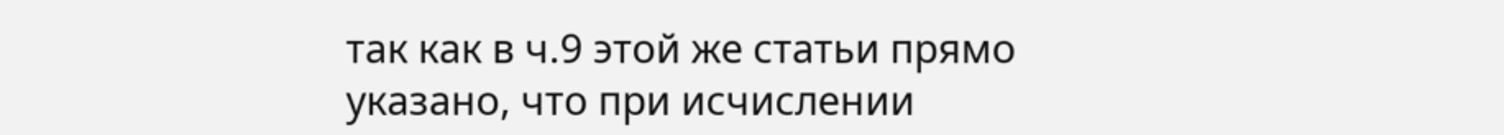так как в ч.9 этой же статьи прямо указано, что при исчислении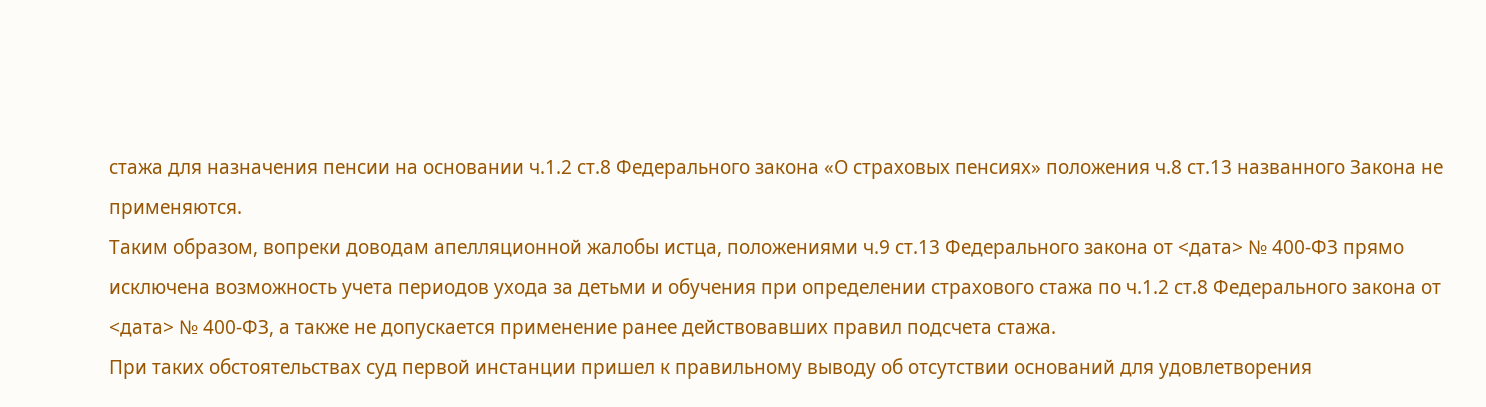стажа для назначения пенсии на основании ч.1.2 ст.8 Федерального закона «О страховых пенсиях» положения ч.8 ст.13 названного Закона не применяются.
Таким образом, вопреки доводам апелляционной жалобы истца, положениями ч.9 ст.13 Федерального закона от <дата> № 400-ФЗ прямо исключена возможность учета периодов ухода за детьми и обучения при определении страхового стажа по ч.1.2 ст.8 Федерального закона от <дата> № 400-ФЗ, а также не допускается применение ранее действовавших правил подсчета стажа.
При таких обстоятельствах суд первой инстанции пришел к правильному выводу об отсутствии оснований для удовлетворения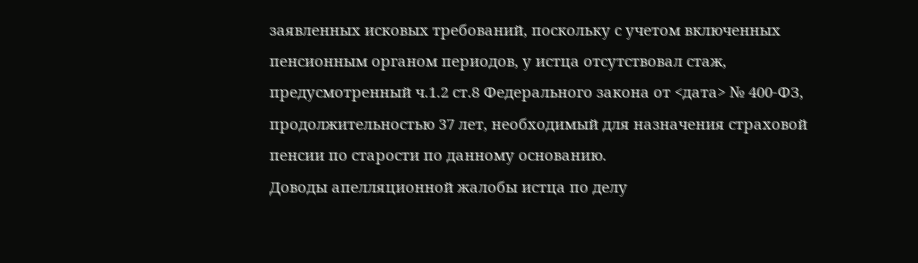заявленных исковых требований, поскольку с учетом включенных пенсионным органом периодов, у истца отсутствовал стаж, предусмотренный ч.1.2 ст.8 Федерального закона от <дата> № 400-ФЗ, продолжительностью 37 лет, необходимый для назначения страховой пенсии по старости по данному основанию.
Доводы апелляционной жалобы истца по делу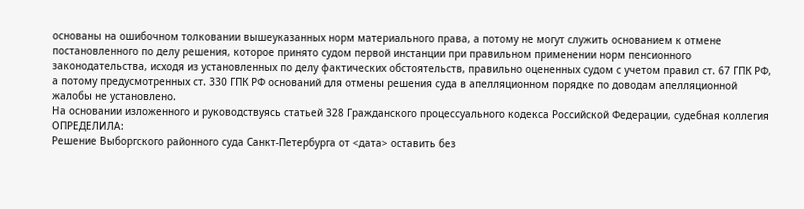основаны на ошибочном толковании вышеуказанных норм материального права, а потому не могут служить основанием к отмене постановленного по делу решения, которое принято судом первой инстанции при правильном применении норм пенсионного законодательства, исходя из установленных по делу фактических обстоятельств, правильно оцененных судом с учетом правил ст. 67 ГПК РФ, а потому предусмотренных ст. 330 ГПК РФ оснований для отмены решения суда в апелляционном порядке по доводам апелляционной жалобы не установлено.
На основании изложенного и руководствуясь статьей 328 Гражданского процессуального кодекса Российской Федерации, судебная коллегия
ОПРЕДЕЛИЛА:
Решение Выборгского районного суда Санкт-Петербурга от <дата> оставить без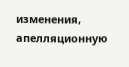изменения, апелляционную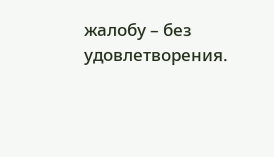жалобу – без удовлетворения.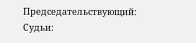Председательствующий:
Судьи: